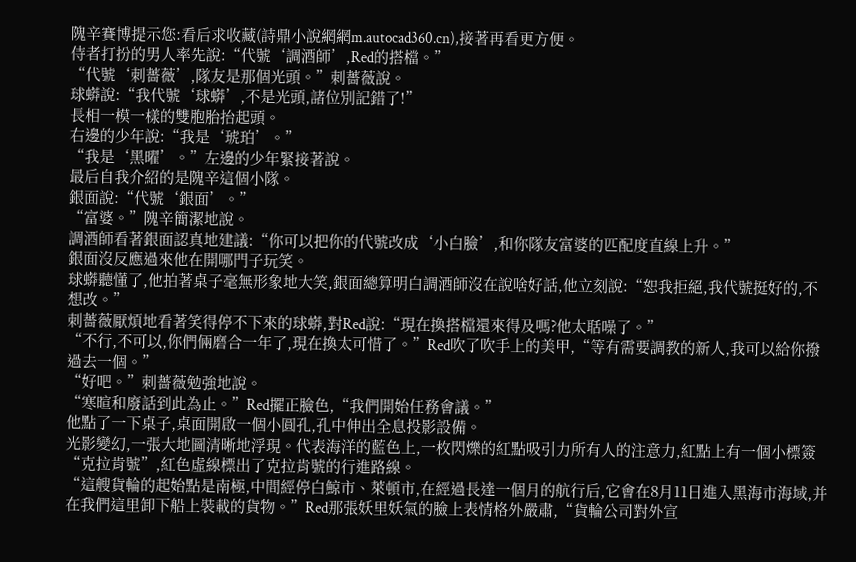隗辛賽博提示您:看后求收藏(詩鼎小說網網m.autocad360.cn),接著再看更方便。
侍者打扮的男人率先說:“代號‘調酒師’,Red的搭檔。”
“代號‘刺薔薇’,隊友是那個光頭。”刺薔薇說。
球蟒說:“我代號‘球蟒’,不是光頭,諸位別記錯了!”
長相一模一樣的雙胞胎抬起頭。
右邊的少年說:“我是‘琥珀’。”
“我是‘黑曜’。”左邊的少年緊接著說。
最后自我介紹的是隗辛這個小隊。
銀面說:“代號‘銀面’。”
“富婆。”隗辛簡潔地說。
調酒師看著銀面認真地建議:“你可以把你的代號改成‘小白臉’,和你隊友富婆的匹配度直線上升。”
銀面沒反應過來他在開哪門子玩笑。
球蟒聽懂了,他拍著桌子毫無形象地大笑,銀面總算明白調酒師沒在說啥好話,他立刻說:“恕我拒絕,我代號挺好的,不想改。”
刺薔薇厭煩地看著笑得停不下來的球蟒,對Red說:“現在換搭檔還來得及嗎?他太聒噪了。”
“不行,不可以,你們倆磨合一年了,現在換太可惜了。”Red吹了吹手上的美甲,“等有需要調教的新人,我可以給你撥過去一個。”
“好吧。”刺薔薇勉強地說。
“寒暄和廢話到此為止。”Red擺正臉色,“我們開始任務會議。”
他點了一下桌子,桌面開啟一個小圓孔,孔中伸出全息投影設備。
光影變幻,一張大地圖清晰地浮現。代表海洋的藍色上,一枚閃爍的紅點吸引力所有人的注意力,紅點上有一個小標簽“克拉肯號”,紅色虛線標出了克拉肯號的行進路線。
“這艘貨輪的起始點是南極,中間經停白鯨市、萊頓市,在經過長達一個月的航行后,它會在8月11日進入黑海市海域,并在我們這里卸下船上裝載的貨物。”Red那張妖里妖氣的臉上表情格外嚴肅,“貨輪公司對外宣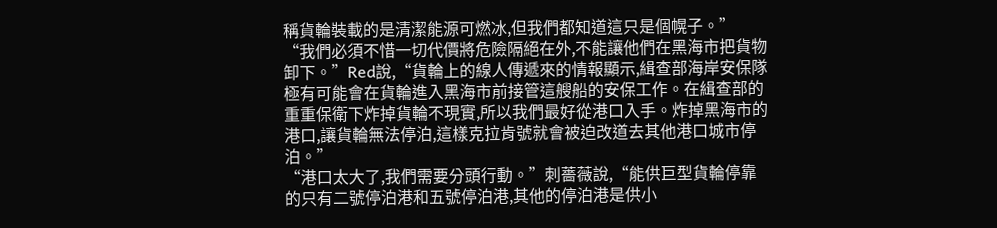稱貨輪裝載的是清潔能源可燃冰,但我們都知道這只是個幌子。”
“我們必須不惜一切代價將危險隔絕在外,不能讓他們在黑海市把貨物卸下。”Red說,“貨輪上的線人傳遞來的情報顯示,緝查部海岸安保隊極有可能會在貨輪進入黑海市前接管這艘船的安保工作。在緝查部的重重保衛下炸掉貨輪不現實,所以我們最好從港口入手。炸掉黑海市的港口,讓貨輪無法停泊,這樣克拉肯號就會被迫改道去其他港口城市停泊。”
“港口太大了,我們需要分頭行動。”刺薔薇說,“能供巨型貨輪停靠的只有二號停泊港和五號停泊港,其他的停泊港是供小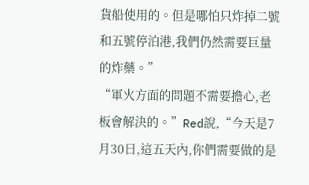貨船使用的。但是哪怕只炸掉二號和五號停泊港,我們仍然需要巨量的炸藥。”
“軍火方面的問題不需要擔心,老板會解決的。”Red說,“今天是7月30日,這五天內,你們需要做的是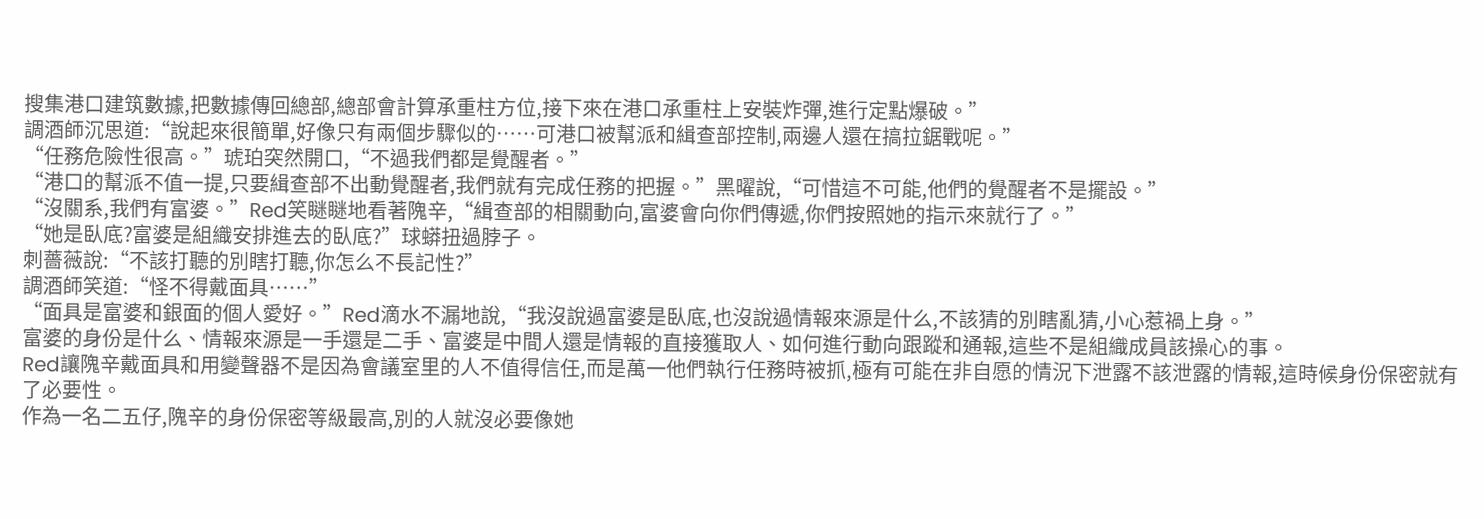搜集港口建筑數據,把數據傳回總部,總部會計算承重柱方位,接下來在港口承重柱上安裝炸彈,進行定點爆破。”
調酒師沉思道:“說起來很簡單,好像只有兩個步驟似的……可港口被幫派和緝查部控制,兩邊人還在搞拉鋸戰呢。”
“任務危險性很高。”琥珀突然開口,“不過我們都是覺醒者。”
“港口的幫派不值一提,只要緝查部不出動覺醒者,我們就有完成任務的把握。”黑曜說,“可惜這不可能,他們的覺醒者不是擺設。”
“沒關系,我們有富婆。”Red笑瞇瞇地看著隗辛,“緝查部的相關動向,富婆會向你們傳遞,你們按照她的指示來就行了。”
“她是臥底?富婆是組織安排進去的臥底?”球蟒扭過脖子。
刺薔薇說:“不該打聽的別瞎打聽,你怎么不長記性?”
調酒師笑道:“怪不得戴面具……”
“面具是富婆和銀面的個人愛好。”Red滴水不漏地說,“我沒說過富婆是臥底,也沒說過情報來源是什么,不該猜的別瞎亂猜,小心惹禍上身。”
富婆的身份是什么、情報來源是一手還是二手、富婆是中間人還是情報的直接獲取人、如何進行動向跟蹤和通報,這些不是組織成員該操心的事。
Red讓隗辛戴面具和用變聲器不是因為會議室里的人不值得信任,而是萬一他們執行任務時被抓,極有可能在非自愿的情況下泄露不該泄露的情報,這時候身份保密就有了必要性。
作為一名二五仔,隗辛的身份保密等級最高,別的人就沒必要像她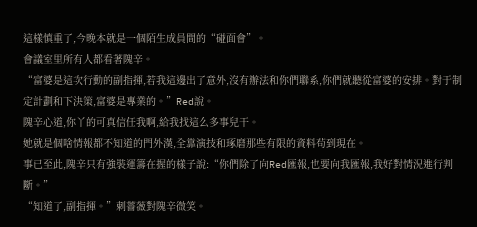這樣慎重了,今晚本就是一個陌生成員間的“碰面會”。
會議室里所有人都看著隗辛。
“富婆是這次行動的副指揮,若我這邊出了意外,沒有辦法和你們聯系,你們就聽從富婆的安排。對于制定計劃和下決策,富婆是專業的。”Red說。
隗辛心道,你丫的可真信任我啊,給我找這么多事兒干。
她就是個啥情報都不知道的門外漢,全靠演技和琢磨那些有限的資料茍到現在。
事已至此,隗辛只有強裝運籌在握的樣子說:“你們除了向Red匯報,也要向我匯報,我好對情況進行判斷。”
“知道了,副指揮。”刺薔薇對隗辛微笑。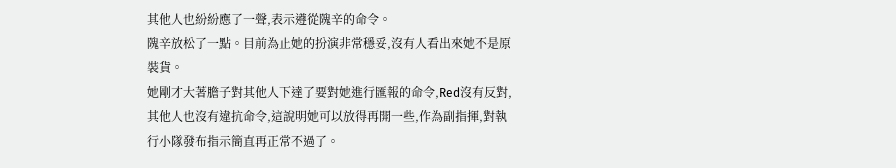其他人也紛紛應了一聲,表示遵從隗辛的命令。
隗辛放松了一點。目前為止她的扮演非常穩妥,沒有人看出來她不是原裝貨。
她剛才大著膽子對其他人下達了要對她進行匯報的命令,Red沒有反對,其他人也沒有違抗命令,這說明她可以放得再開一些,作為副指揮,對執行小隊發布指示簡直再正常不過了。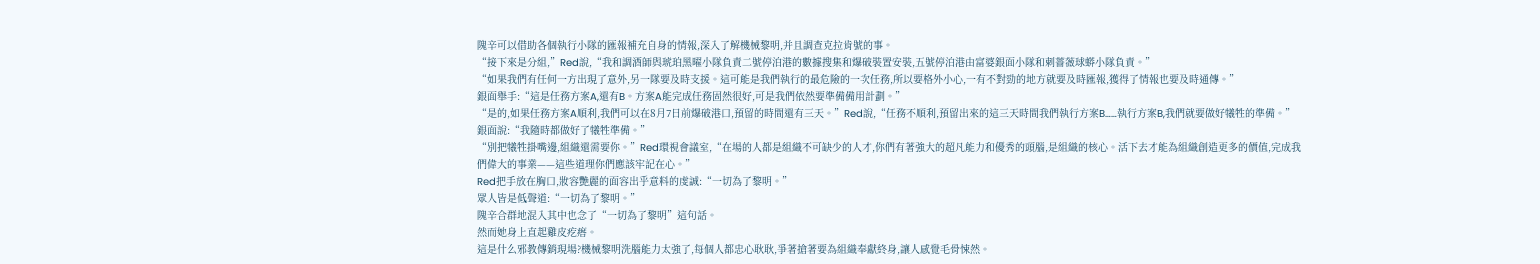隗辛可以借助各個執行小隊的匯報補充自身的情報,深入了解機械黎明,并且調查克拉肯號的事。
“接下來是分組,”Red說,“我和調酒師與琥珀黑曜小隊負責二號停泊港的數據搜集和爆破裝置安裝,五號停泊港由富婆銀面小隊和刺薔薇球蟒小隊負責。”
“如果我們有任何一方出現了意外,另一隊要及時支援。這可能是我們執行的最危險的一次任務,所以要格外小心,一有不對勁的地方就要及時匯報,獲得了情報也要及時通傳。”
銀面舉手:“這是任務方案A,還有B。方案A能完成任務固然很好,可是我們依然要準備備用計劃。”
“是的,如果任務方案A順利,我們可以在8月7日前爆破港口,預留的時間還有三天。”Red說,“任務不順利,預留出來的這三天時間我們執行方案B……執行方案B,我們就要做好犧牲的準備。”
銀面說:“我隨時都做好了犧牲準備。”
“別把犧牲掛嘴邊,組織還需要你。”Red環視會議室,“在場的人都是組織不可缺少的人才,你們有著強大的超凡能力和優秀的頭腦,是組織的核心。活下去才能為組織創造更多的價值,完成我們偉大的事業——這些道理你們應該牢記在心。”
Red把手放在胸口,妝容艷麗的面容出乎意料的虔誠:“一切為了黎明。”
眾人皆是低聲道:“一切為了黎明。”
隗辛合群地混入其中也念了“一切為了黎明”這句話。
然而她身上直起雞皮疙瘩。
這是什么邪教傳銷現場?機械黎明洗腦能力太強了,每個人都忠心耿耿,爭著搶著要為組織奉獻終身,讓人感覺毛骨悚然。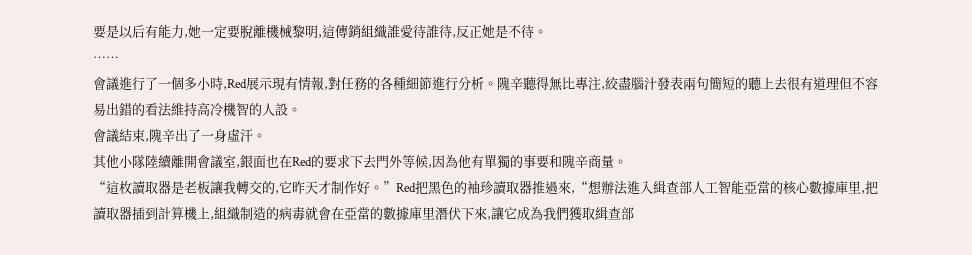要是以后有能力,她一定要脫離機械黎明,這傳銷組織誰愛待誰待,反正她是不待。
……
會議進行了一個多小時,Red展示現有情報,對任務的各種細節進行分析。隗辛聽得無比專注,絞盡腦汁發表兩句簡短的聽上去很有道理但不容易出錯的看法維持高冷機智的人設。
會議結束,隗辛出了一身虛汗。
其他小隊陸續離開會議室,銀面也在Red的要求下去門外等候,因為他有單獨的事要和隗辛商量。
“這枚讀取器是老板讓我轉交的,它昨天才制作好。”Red把黑色的袖珍讀取器推過來,“想辦法進入緝查部人工智能亞當的核心數據庫里,把讀取器插到計算機上,組織制造的病毒就會在亞當的數據庫里潛伏下來,讓它成為我們獲取緝查部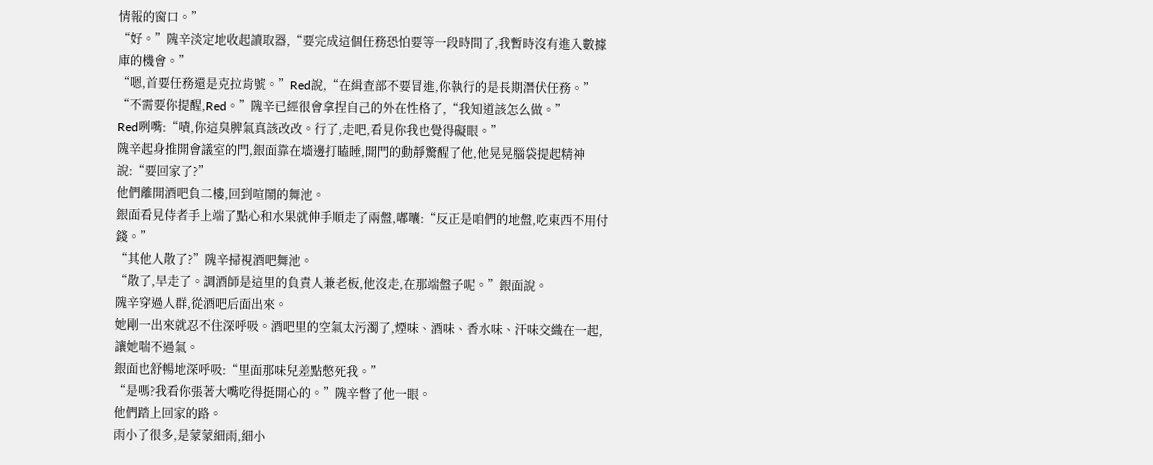情報的窗口。”
“好。”隗辛淡定地收起讀取器,“要完成這個任務恐怕要等一段時間了,我暫時沒有進入數據庫的機會。”
“嗯,首要任務還是克拉肯號。”Red說,“在緝查部不要冒進,你執行的是長期潛伏任務。”
“不需要你提醒,Red。”隗辛已經很會拿捏自己的外在性格了,“我知道該怎么做。”
Red咧嘴:“嘖,你這臭脾氣真該改改。行了,走吧,看見你我也覺得礙眼。”
隗辛起身推開會議室的門,銀面靠在墻邊打瞌睡,開門的動靜驚醒了他,他晃晃腦袋提起精神說:“要回家了?”
他們離開酒吧負二樓,回到喧鬧的舞池。
銀面看見侍者手上端了點心和水果就伸手順走了兩盤,嘟囔:“反正是咱們的地盤,吃東西不用付錢。”
“其他人散了?”隗辛掃視酒吧舞池。
“散了,早走了。調酒師是這里的負責人兼老板,他沒走,在那端盤子呢。”銀面說。
隗辛穿過人群,從酒吧后面出來。
她剛一出來就忍不住深呼吸。酒吧里的空氣太污濁了,煙味、酒味、香水味、汗味交織在一起,讓她喘不過氣。
銀面也舒暢地深呼吸:“里面那味兒差點憋死我。”
“是嗎?我看你張著大嘴吃得挺開心的。”隗辛瞥了他一眼。
他們踏上回家的路。
雨小了很多,是蒙蒙細雨,細小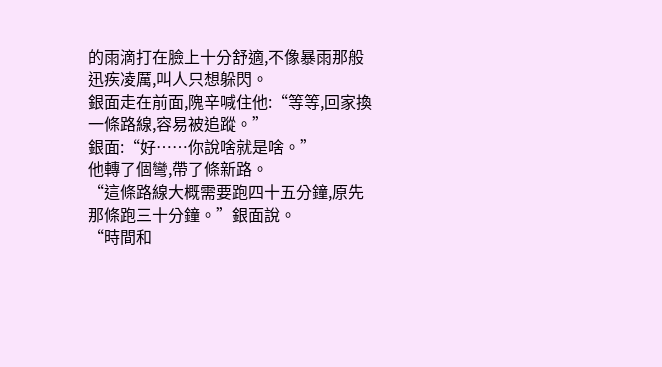的雨滴打在臉上十分舒適,不像暴雨那般迅疾凌厲,叫人只想躲閃。
銀面走在前面,隗辛喊住他:“等等,回家換一條路線,容易被追蹤。”
銀面:“好……你說啥就是啥。”
他轉了個彎,帶了條新路。
“這條路線大概需要跑四十五分鐘,原先那條跑三十分鐘。”銀面說。
“時間和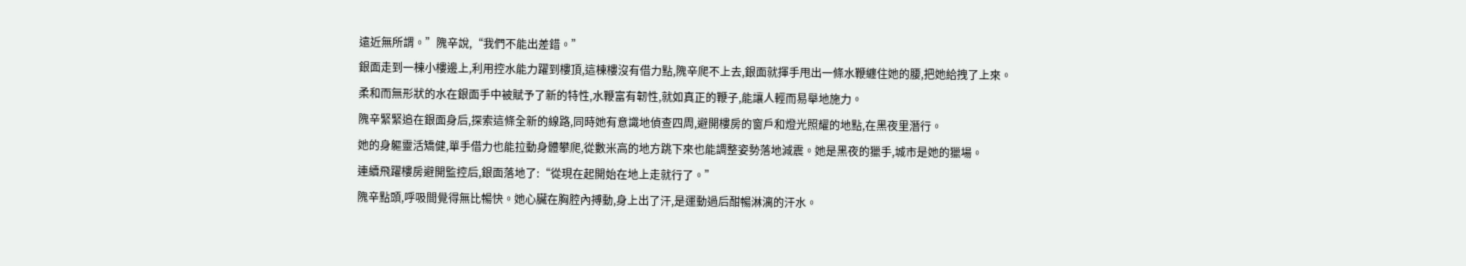遠近無所謂。”隗辛說,“我們不能出差錯。”
銀面走到一棟小樓邊上,利用控水能力躍到樓頂,這棟樓沒有借力點,隗辛爬不上去,銀面就揮手甩出一條水鞭纏住她的腰,把她給拽了上來。
柔和而無形狀的水在銀面手中被賦予了新的特性,水鞭富有韌性,就如真正的鞭子,能讓人輕而易舉地施力。
隗辛緊緊追在銀面身后,探索這條全新的線路,同時她有意識地偵查四周,避開樓房的窗戶和燈光照耀的地點,在黑夜里潛行。
她的身軀靈活矯健,單手借力也能拉動身體攀爬,從數米高的地方跳下來也能調整姿勢落地減震。她是黑夜的獵手,城市是她的獵場。
連續飛躍樓房避開監控后,銀面落地了:“從現在起開始在地上走就行了。”
隗辛點頭,呼吸間覺得無比暢快。她心臟在胸腔內搏動,身上出了汗,是運動過后酣暢淋漓的汗水。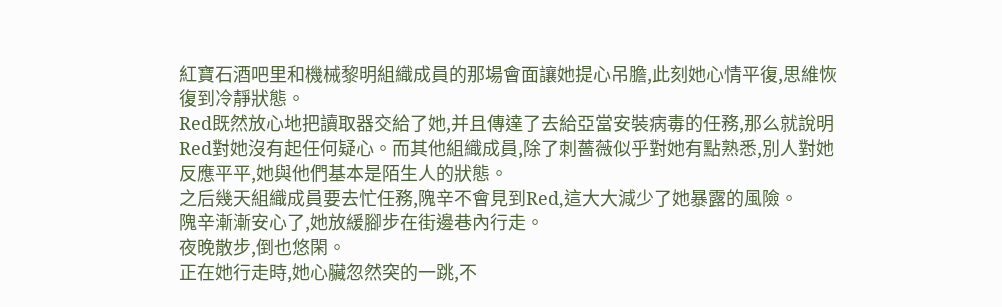紅寶石酒吧里和機械黎明組織成員的那場會面讓她提心吊膽,此刻她心情平復,思維恢復到冷靜狀態。
Red既然放心地把讀取器交給了她,并且傳達了去給亞當安裝病毒的任務,那么就說明Red對她沒有起任何疑心。而其他組織成員,除了刺薔薇似乎對她有點熟悉,別人對她反應平平,她與他們基本是陌生人的狀態。
之后幾天組織成員要去忙任務,隗辛不會見到Red,這大大減少了她暴露的風險。
隗辛漸漸安心了,她放緩腳步在街邊巷內行走。
夜晚散步,倒也悠閑。
正在她行走時,她心臟忽然突的一跳,不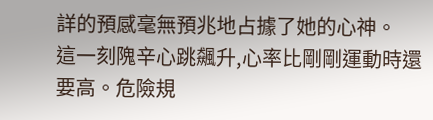詳的預感毫無預兆地占據了她的心神。
這一刻隗辛心跳飆升,心率比剛剛運動時還要高。危險規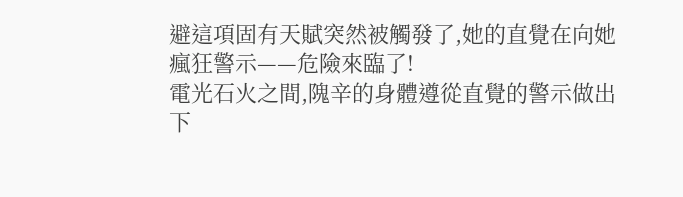避這項固有天賦突然被觸發了,她的直覺在向她瘋狂警示——危險來臨了!
電光石火之間,隗辛的身體遵從直覺的警示做出下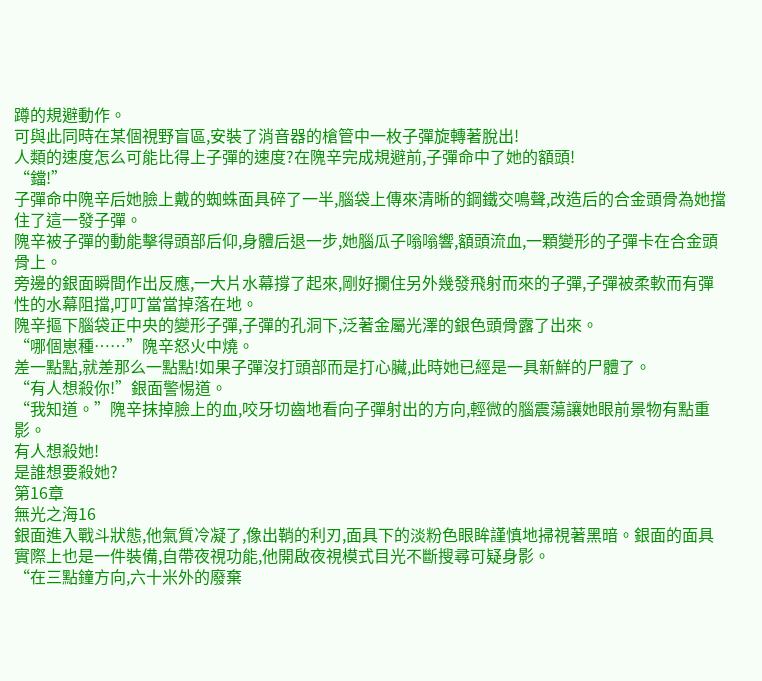蹲的規避動作。
可與此同時在某個視野盲區,安裝了消音器的槍管中一枚子彈旋轉著脫出!
人類的速度怎么可能比得上子彈的速度?在隗辛完成規避前,子彈命中了她的額頭!
“鐺!”
子彈命中隗辛后她臉上戴的蜘蛛面具碎了一半,腦袋上傳來清晰的鋼鐵交鳴聲,改造后的合金頭骨為她擋住了這一發子彈。
隗辛被子彈的動能擊得頭部后仰,身體后退一步,她腦瓜子嗡嗡響,額頭流血,一顆變形的子彈卡在合金頭骨上。
旁邊的銀面瞬間作出反應,一大片水幕撐了起來,剛好攔住另外幾發飛射而來的子彈,子彈被柔軟而有彈性的水幕阻擋,叮叮當當掉落在地。
隗辛摳下腦袋正中央的變形子彈,子彈的孔洞下,泛著金屬光澤的銀色頭骨露了出來。
“哪個崽種……”隗辛怒火中燒。
差一點點,就差那么一點點!如果子彈沒打頭部而是打心臟,此時她已經是一具新鮮的尸體了。
“有人想殺你!”銀面警惕道。
“我知道。”隗辛抹掉臉上的血,咬牙切齒地看向子彈射出的方向,輕微的腦震蕩讓她眼前景物有點重影。
有人想殺她!
是誰想要殺她?
第16章
無光之海16
銀面進入戰斗狀態,他氣質冷凝了,像出鞘的利刃,面具下的淡粉色眼眸謹慎地掃視著黑暗。銀面的面具實際上也是一件裝備,自帶夜視功能,他開啟夜視模式目光不斷搜尋可疑身影。
“在三點鐘方向,六十米外的廢棄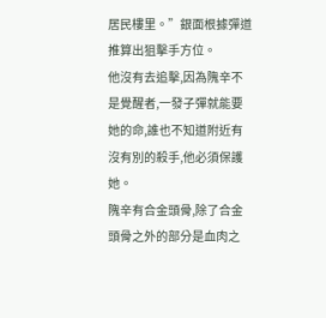居民樓里。”銀面根據彈道推算出狙擊手方位。
他沒有去追擊,因為隗辛不是覺醒者,一發子彈就能要她的命,誰也不知道附近有沒有別的殺手,他必須保護她。
隗辛有合金頭骨,除了合金頭骨之外的部分是血肉之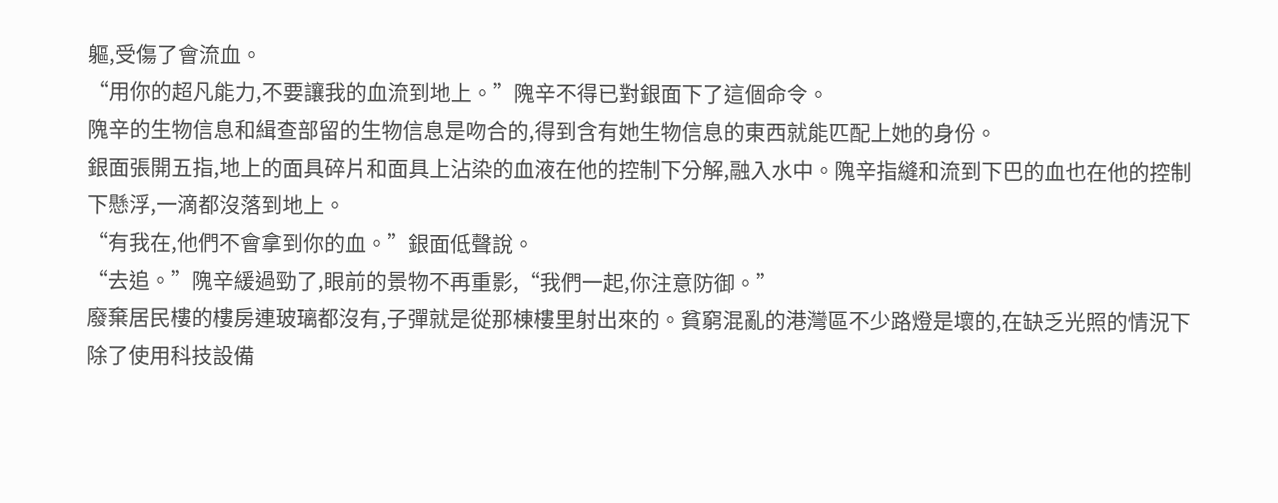軀,受傷了會流血。
“用你的超凡能力,不要讓我的血流到地上。”隗辛不得已對銀面下了這個命令。
隗辛的生物信息和緝查部留的生物信息是吻合的,得到含有她生物信息的東西就能匹配上她的身份。
銀面張開五指,地上的面具碎片和面具上沾染的血液在他的控制下分解,融入水中。隗辛指縫和流到下巴的血也在他的控制下懸浮,一滴都沒落到地上。
“有我在,他們不會拿到你的血。”銀面低聲說。
“去追。”隗辛緩過勁了,眼前的景物不再重影,“我們一起,你注意防御。”
廢棄居民樓的樓房連玻璃都沒有,子彈就是從那棟樓里射出來的。貧窮混亂的港灣區不少路燈是壞的,在缺乏光照的情況下除了使用科技設備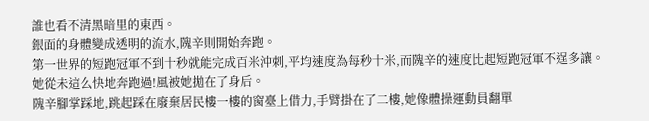誰也看不清黑暗里的東西。
銀面的身體變成透明的流水,隗辛則開始奔跑。
第一世界的短跑冠軍不到十秒就能完成百米沖刺,平均速度為每秒十米,而隗辛的速度比起短跑冠軍不逞多讓。
她從未這么快地奔跑過!風被她拋在了身后。
隗辛腳掌踩地,跳起踩在廢棄居民樓一樓的窗臺上借力,手臂掛在了二樓,她像體操運動員翻單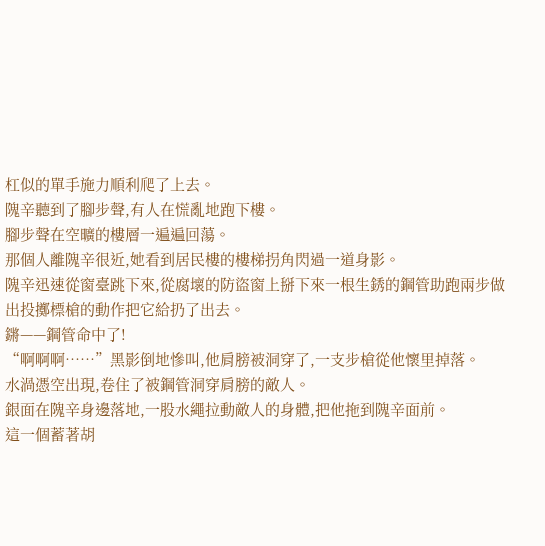杠似的單手施力順利爬了上去。
隗辛聽到了腳步聲,有人在慌亂地跑下樓。
腳步聲在空曠的樓層一遍遍回蕩。
那個人離隗辛很近,她看到居民樓的樓梯拐角閃過一道身影。
隗辛迅速從窗臺跳下來,從腐壞的防盜窗上掰下來一根生銹的鋼管助跑兩步做出投擲標槍的動作把它給扔了出去。
鏘——鋼管命中了!
“啊啊啊……”黑影倒地慘叫,他肩膀被洞穿了,一支步槍從他懷里掉落。
水渦憑空出現,卷住了被鋼管洞穿肩膀的敵人。
銀面在隗辛身邊落地,一股水繩拉動敵人的身體,把他拖到隗辛面前。
這一個蓄著胡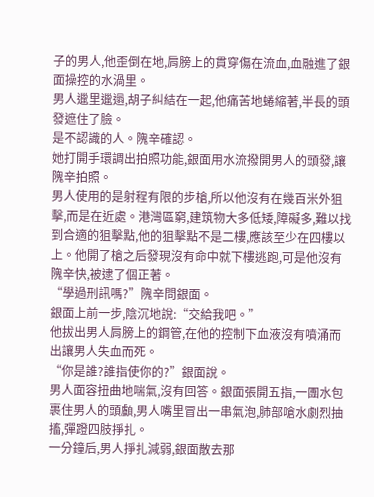子的男人,他歪倒在地,肩膀上的貫穿傷在流血,血融進了銀面操控的水渦里。
男人邋里邋遢,胡子糾結在一起,他痛苦地蜷縮著,半長的頭發遮住了臉。
是不認識的人。隗辛確認。
她打開手環調出拍照功能,銀面用水流撥開男人的頭發,讓隗辛拍照。
男人使用的是射程有限的步槍,所以他沒有在幾百米外狙擊,而是在近處。港灣區窮,建筑物大多低矮,障礙多,難以找到合適的狙擊點,他的狙擊點不是二樓,應該至少在四樓以上。他開了槍之后發現沒有命中就下樓逃跑,可是他沒有隗辛快,被逮了個正著。
“學過刑訊嗎?”隗辛問銀面。
銀面上前一步,陰沉地說:“交給我吧。”
他拔出男人肩膀上的鋼管,在他的控制下血液沒有噴涌而出讓男人失血而死。
“你是誰?誰指使你的?”銀面說。
男人面容扭曲地喘氣,沒有回答。銀面張開五指,一團水包裹住男人的頭顱,男人嘴里冒出一串氣泡,肺部嗆水劇烈抽搐,彈蹬四肢掙扎。
一分鐘后,男人掙扎減弱,銀面散去那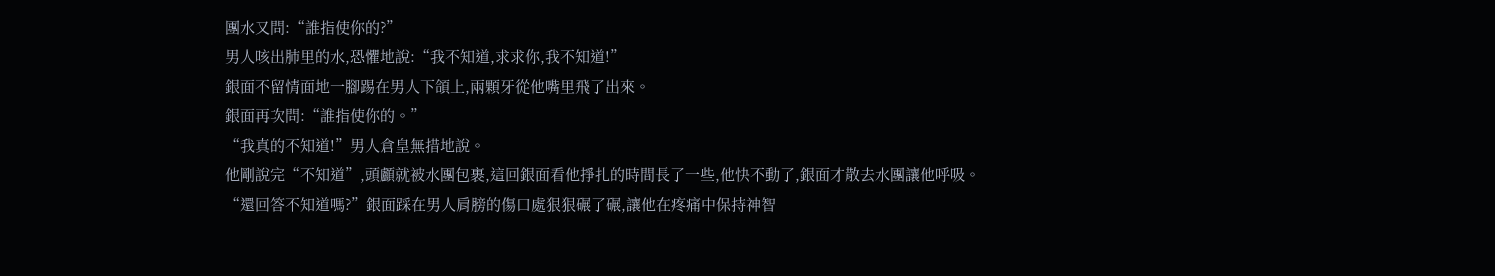團水又問:“誰指使你的?”
男人咳出肺里的水,恐懼地說:“我不知道,求求你,我不知道!”
銀面不留情面地一腳踢在男人下頜上,兩顆牙從他嘴里飛了出來。
銀面再次問:“誰指使你的。”
“我真的不知道!”男人倉皇無措地說。
他剛說完“不知道”,頭顱就被水團包裹,這回銀面看他掙扎的時間長了一些,他快不動了,銀面才散去水團讓他呼吸。
“還回答不知道嗎?”銀面踩在男人肩膀的傷口處狠狠碾了碾,讓他在疼痛中保持神智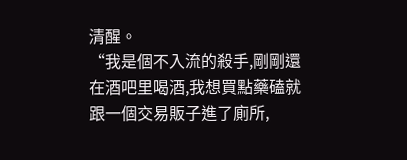清醒。
“我是個不入流的殺手,剛剛還在酒吧里喝酒,我想買點藥磕就跟一個交易販子進了廁所,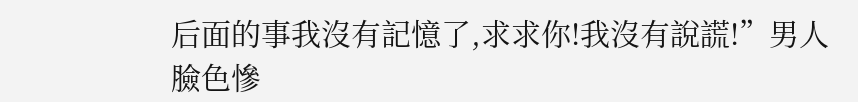后面的事我沒有記憶了,求求你!我沒有說謊!”男人臉色慘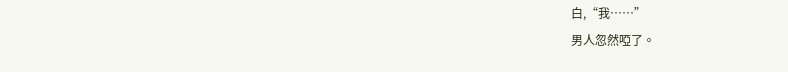白,“我……”
男人忽然啞了。